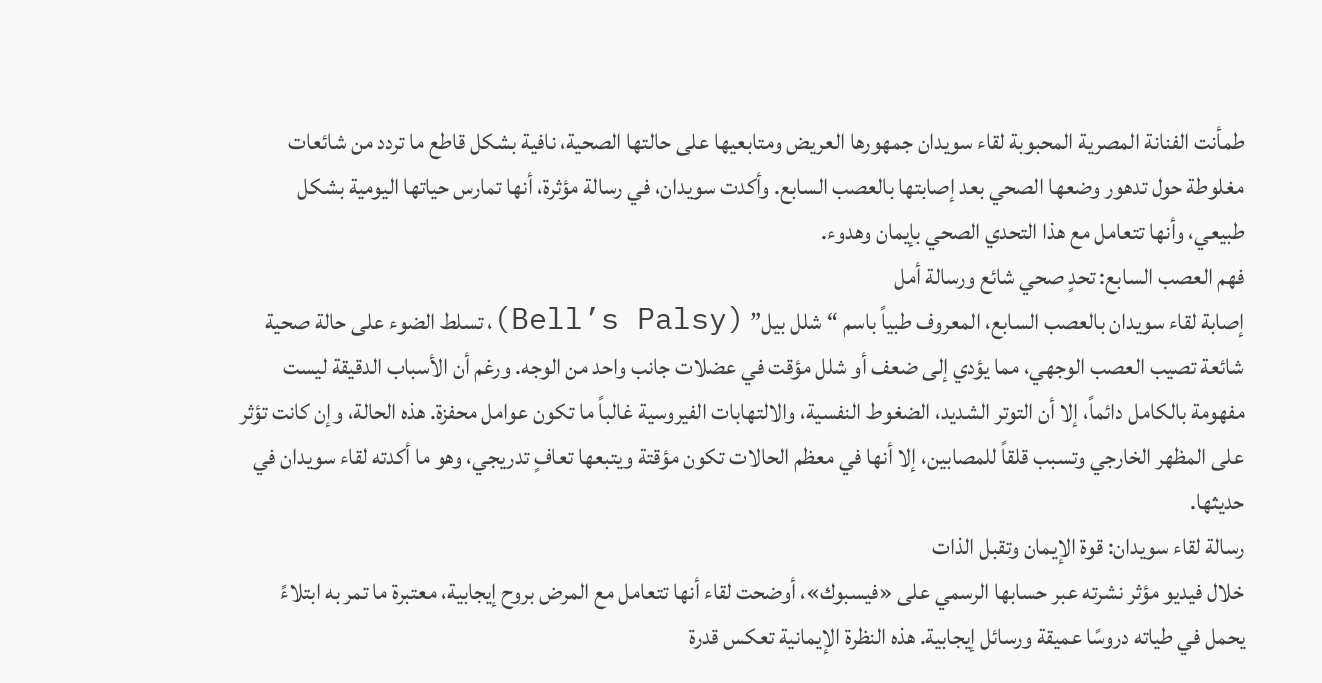طمأنت الفنانة المصرية المحبوبة لقاء سويدان جمهورها العريض ومتابعيها على حالتها الصحية، نافية بشكل قاطع ما تردد من شائعات مغلوطة حول تدهور وضعها الصحي بعد إصابتها بالعصب السابع. وأكدت سويدان، في رسالة مؤثرة، أنها تمارس حياتها اليومية بشكل طبيعي، وأنها تتعامل مع هذا التحدي الصحي بإيمان وهدوء.
فهم العصب السابع: تحدٍ صحي شائع ورسالة أمل
إصابة لقاء سويدان بالعصب السابع، المعروف طبياً باسم “شلل بيل” (Bell’s Palsy)، تسلط الضوء على حالة صحية شائعة تصيب العصب الوجهي، مما يؤدي إلى ضعف أو شلل مؤقت في عضلات جانب واحد من الوجه. ورغم أن الأسباب الدقيقة ليست مفهومة بالكامل دائماً، إلا أن التوتر الشديد، الضغوط النفسية، والالتهابات الفيروسية غالباً ما تكون عوامل محفزة. هذه الحالة، وإن كانت تؤثر على المظهر الخارجي وتسبب قلقاً للمصابين، إلا أنها في معظم الحالات تكون مؤقتة ويتبعها تعافٍ تدريجي، وهو ما أكدته لقاء سويدان في حديثها.
رسالة لقاء سويدان: قوة الإيمان وتقبل الذات
خلال فيديو مؤثر نشرته عبر حسابها الرسمي على «فيسبوك»، أوضحت لقاء أنها تتعامل مع المرض بروح إيجابية، معتبرة ما تمر به ابتلاءً يحمل في طياته دروسًا عميقة ورسائل إيجابية. هذه النظرة الإيمانية تعكس قدرة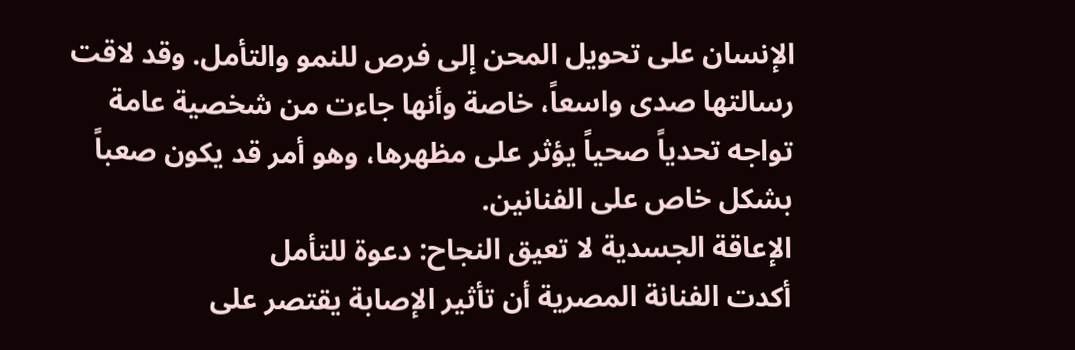الإنسان على تحويل المحن إلى فرص للنمو والتأمل. وقد لاقت رسالتها صدى واسعاً، خاصة وأنها جاءت من شخصية عامة تواجه تحدياً صحياً يؤثر على مظهرها، وهو أمر قد يكون صعباً بشكل خاص على الفنانين.
الإعاقة الجسدية لا تعيق النجاح: دعوة للتأمل
أكدت الفنانة المصرية أن تأثير الإصابة يقتصر على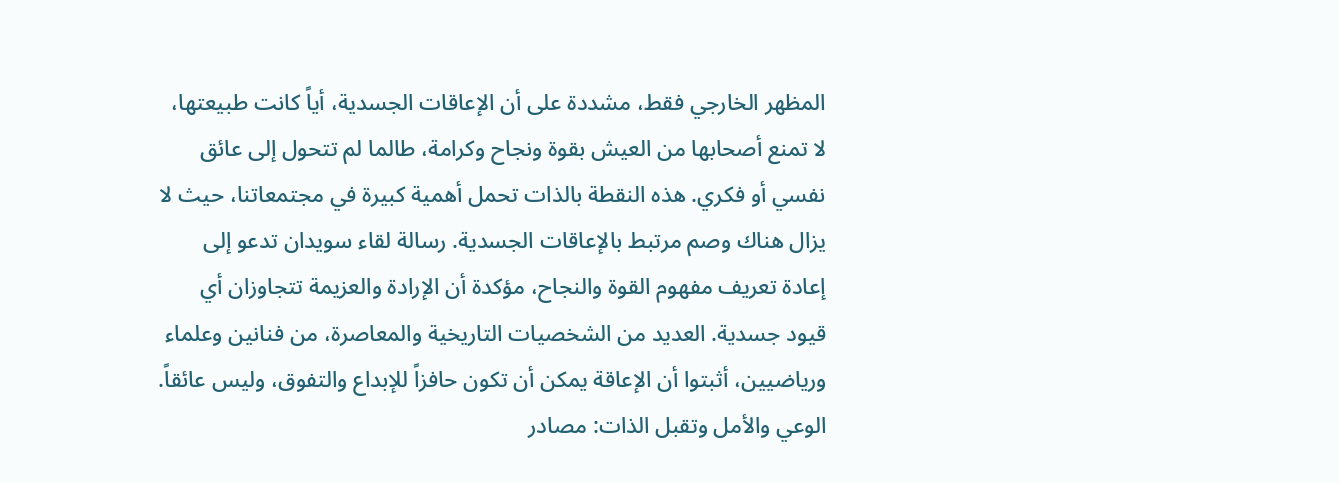المظهر الخارجي فقط، مشددة على أن الإعاقات الجسدية، أياً كانت طبيعتها، لا تمنع أصحابها من العيش بقوة ونجاح وكرامة، طالما لم تتحول إلى عائق نفسي أو فكري. هذه النقطة بالذات تحمل أهمية كبيرة في مجتمعاتنا، حيث لا يزال هناك وصم مرتبط بالإعاقات الجسدية. رسالة لقاء سويدان تدعو إلى إعادة تعريف مفهوم القوة والنجاح، مؤكدة أن الإرادة والعزيمة تتجاوزان أي قيود جسدية. العديد من الشخصيات التاريخية والمعاصرة، من فنانين وعلماء ورياضيين، أثبتوا أن الإعاقة يمكن أن تكون حافزاً للإبداع والتفوق، وليس عائقاً.
الوعي والأمل وتقبل الذات: مصادر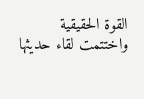القوة الحقيقية
واختتمت لقاء حديثها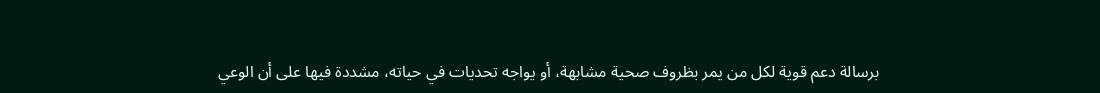برسالة دعم قوية لكل من يمر بظروف صحية مشابهة، أو يواجه تحديات في حياته، مشددة فيها على أن الوعي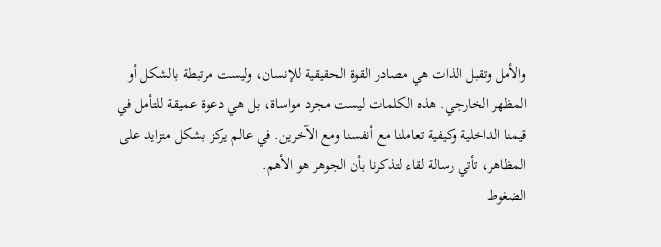والأمل وتقبل الذات هي مصادر القوة الحقيقية للإنسان، وليست مرتبطة بالشكل أو المظهر الخارجي. هذه الكلمات ليست مجرد مواساة، بل هي دعوة عميقة للتأمل في قيمنا الداخلية وكيفية تعاملنا مع أنفسنا ومع الآخرين. في عالم يركز بشكل متزايد على المظاهر، تأتي رسالة لقاء لتذكرنا بأن الجوهر هو الأهم.
الضغوط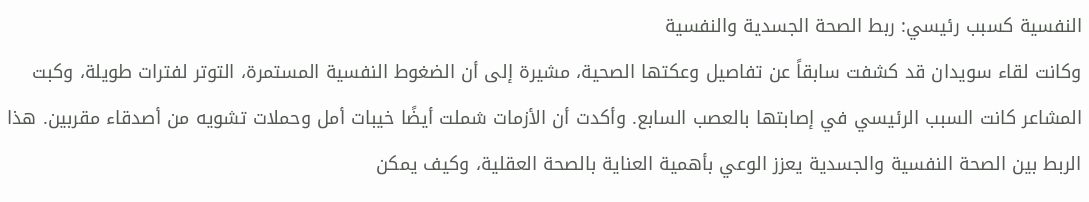النفسية كسبب رئيسي: ربط الصحة الجسدية والنفسية
وكانت لقاء سويدان قد كشفت سابقاً عن تفاصيل وعكتها الصحية، مشيرة إلى أن الضغوط النفسية المستمرة، التوتر لفترات طويلة، وكبت المشاعر كانت السبب الرئيسي في إصابتها بالعصب السابع. وأكدت أن الأزمات شملت أيضًا خيبات أمل وحملات تشويه من أصدقاء مقربين. هذا الربط بين الصحة النفسية والجسدية يعزز الوعي بأهمية العناية بالصحة العقلية، وكيف يمكن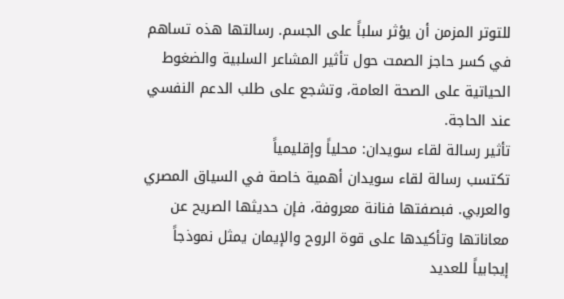للتوتر المزمن أن يؤثر سلباً على الجسم. رسالتها هذه تساهم في كسر حاجز الصمت حول تأثير المشاعر السلبية والضغوط الحياتية على الصحة العامة، وتشجع على طلب الدعم النفسي عند الحاجة.
تأثير رسالة لقاء سويدان: محلياً وإقليمياً
تكتسب رسالة لقاء سويدان أهمية خاصة في السياق المصري والعربي. فبصفتها فنانة معروفة، فإن حديثها الصريح عن معاناتها وتأكيدها على قوة الروح والإيمان يمثل نموذجاً إيجابياً للعديد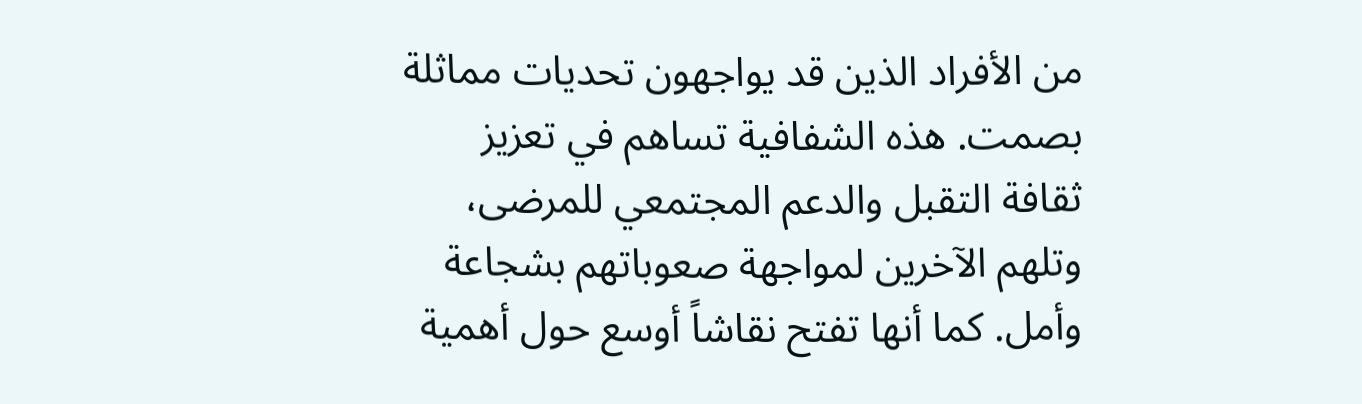من الأفراد الذين قد يواجهون تحديات مماثلة بصمت. هذه الشفافية تساهم في تعزيز ثقافة التقبل والدعم المجتمعي للمرضى، وتلهم الآخرين لمواجهة صعوباتهم بشجاعة وأمل. كما أنها تفتح نقاشاً أوسع حول أهمية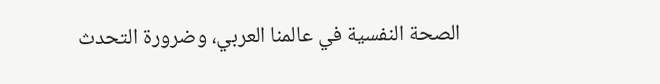الصحة النفسية في عالمنا العربي، وضرورة التحدث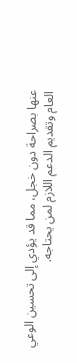عنها بصراحة دون خجل، مما قد يؤدي إلى تحسين الوعي العام وتقديم الدعم اللازم لمن يحتاجه.